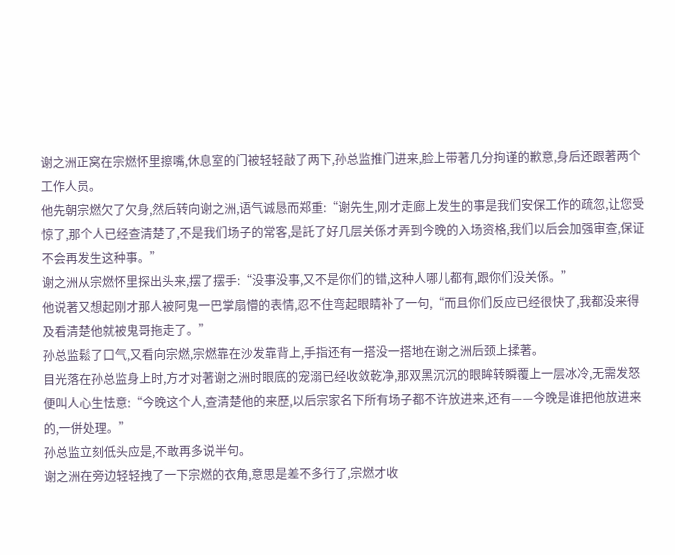谢之洲正窝在宗燃怀里擦嘴,休息室的门被轻轻敲了两下,孙总监推门进来,脸上带著几分拘谨的歉意,身后还跟著两个工作人员。
他先朝宗燃欠了欠身,然后转向谢之洲,语气诚恳而郑重:“谢先生,刚才走廊上发生的事是我们安保工作的疏忽,让您受惊了,那个人已经查清楚了,不是我们场子的常客,是託了好几层关係才弄到今晚的入场资格,我们以后会加强审查,保证不会再发生这种事。”
谢之洲从宗燃怀里探出头来,摆了摆手:“没事没事,又不是你们的错,这种人哪儿都有,跟你们没关係。”
他说著又想起刚才那人被阿鬼一巴掌扇懵的表情,忍不住弯起眼睛补了一句,“而且你们反应已经很快了,我都没来得及看清楚他就被鬼哥拖走了。”
孙总监鬆了口气,又看向宗燃,宗燃靠在沙发靠背上,手指还有一搭没一搭地在谢之洲后颈上揉著。
目光落在孙总监身上时,方才对著谢之洲时眼底的宠溺已经收敛乾净,那双黑沉沉的眼眸转瞬覆上一层冰冷,无需发怒便叫人心生怯意:“今晚这个人,查清楚他的来歷,以后宗家名下所有场子都不许放进来,还有——今晚是谁把他放进来的,一併处理。”
孙总监立刻低头应是,不敢再多说半句。
谢之洲在旁边轻轻拽了一下宗燃的衣角,意思是差不多行了,宗燃才收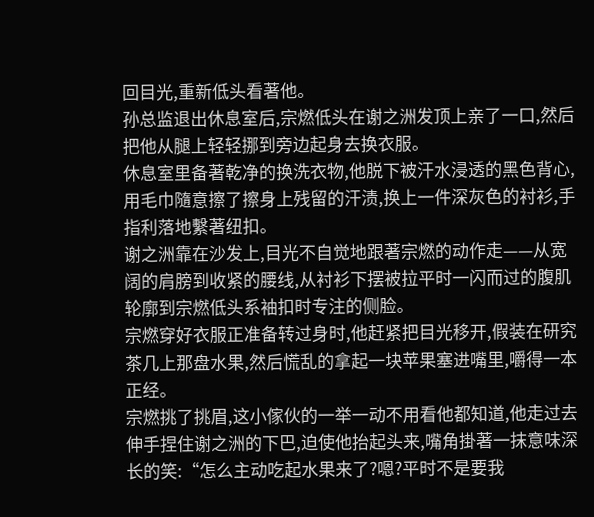回目光,重新低头看著他。
孙总监退出休息室后,宗燃低头在谢之洲发顶上亲了一口,然后把他从腿上轻轻挪到旁边起身去换衣服。
休息室里备著乾净的换洗衣物,他脱下被汗水浸透的黑色背心,用毛巾隨意擦了擦身上残留的汗渍,换上一件深灰色的衬衫,手指利落地繫著纽扣。
谢之洲靠在沙发上,目光不自觉地跟著宗燃的动作走——从宽阔的肩膀到收紧的腰线,从衬衫下摆被拉平时一闪而过的腹肌轮廓到宗燃低头系袖扣时专注的侧脸。
宗燃穿好衣服正准备转过身时,他赶紧把目光移开,假装在研究茶几上那盘水果,然后慌乱的拿起一块苹果塞进嘴里,嚼得一本正经。
宗燃挑了挑眉,这小傢伙的一举一动不用看他都知道,他走过去伸手捏住谢之洲的下巴,迫使他抬起头来,嘴角掛著一抹意味深长的笑:“怎么主动吃起水果来了?嗯?平时不是要我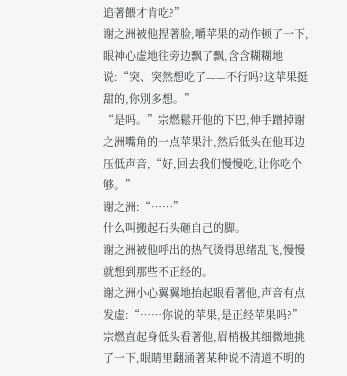追著餵才肯吃?”
谢之洲被他捏著脸,嚼苹果的动作顿了一下,眼神心虚地往旁边飘了飘,含含糊糊地说:“突、突然想吃了——不行吗?这苹果挺甜的,你別多想。”
“是吗。”宗燃鬆开他的下巴,伸手蹭掉谢之洲嘴角的一点苹果汁,然后低头在他耳边压低声音,“好,回去我们慢慢吃,让你吃个够。”
谢之洲:“……”
什么叫搬起石头砸自己的脚。
谢之洲被他呼出的热气烫得思绪乱飞,慢慢就想到那些不正经的。
谢之洲小心翼翼地抬起眼看著他,声音有点发虚:“……你说的苹果,是正经苹果吗?”
宗燃直起身低头看著他,眉梢极其细微地挑了一下,眼睛里翻涌著某种说不清道不明的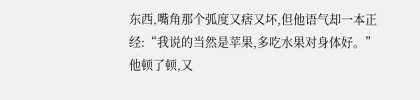东西,嘴角那个弧度又痞又坏,但他语气却一本正经:“我说的当然是苹果,多吃水果对身体好。”
他顿了顿,又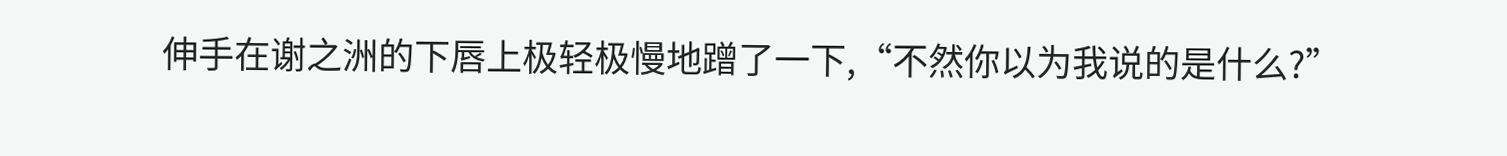伸手在谢之洲的下唇上极轻极慢地蹭了一下,“不然你以为我说的是什么?”